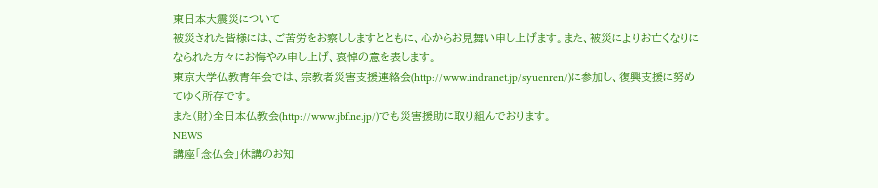東日本大震災について
被災された皆様には、ご苦労をお察ししますとともに、心からお見舞い申し上げます。また、被災によりお亡くなりになられた方々にお悔やみ申し上げ、哀悼の意を表します。
東京大学仏教青年会では、宗教者災害支援連絡会(http://www.indranet.jp/syuenren/)に参加し、復興支援に努めてゆく所存です。
また(財)全日本仏教会(http://www.jbf.ne.jp/)でも災害援助に取り組んでおります。
NEWS
講座「念仏会」休講のお知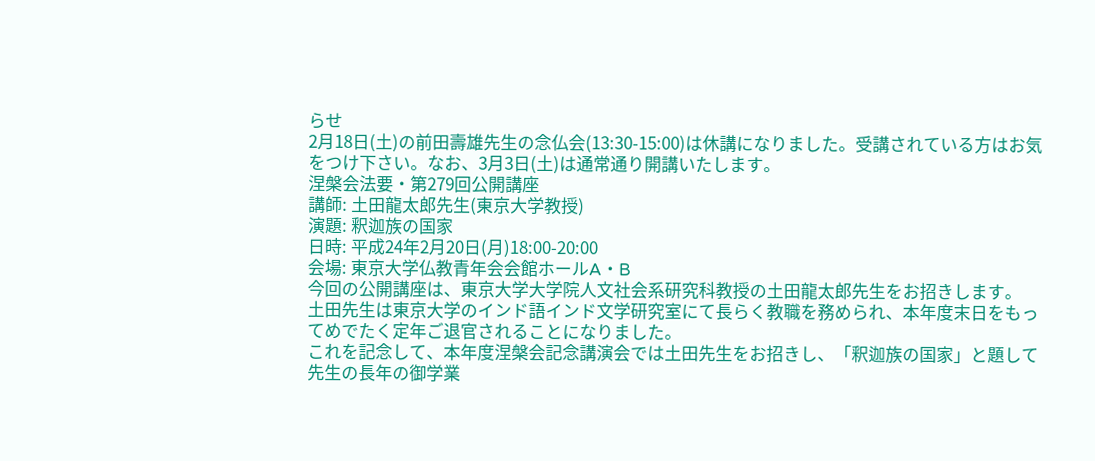らせ
2月18日(土)の前田壽雄先生の念仏会(13:30-15:00)は休講になりました。受講されている方はお気をつけ下さい。なお、3月3日(土)は通常通り開講いたします。
涅槃会法要・第279回公開講座
講師: 土田龍太郎先生(東京大学教授)
演題: 釈迦族の国家
日時: 平成24年2月20日(月)18:00-20:00
会場: 東京大学仏教青年会会館ホールA・B
今回の公開講座は、東京大学大学院人文社会系研究科教授の土田龍太郎先生をお招きします。
土田先生は東京大学のインド語インド文学研究室にて長らく教職を務められ、本年度末日をもってめでたく定年ご退官されることになりました。
これを記念して、本年度涅槃会記念講演会では土田先生をお招きし、「釈迦族の国家」と題して先生の長年の御学業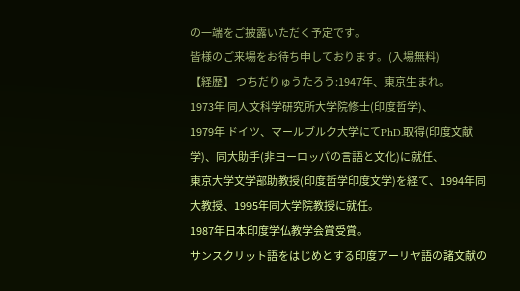の一端をご披露いただく予定です。
皆様のご来場をお待ち申しております。(入場無料)
【経歴】 つちだりゅうたろう:1947年、東京生まれ。
1973年 同人文科学研究所大学院修士(印度哲学)、
1979年 ドイツ、マールブルク大学にてPhD.取得(印度文献学)、同大助手(非ヨーロッパの言語と文化)に就任、
東京大学文学部助教授(印度哲学印度文学)を経て、1994年同大教授、1995年同大学院教授に就任。
1987年日本印度学仏教学会賞受賞。
サンスクリット語をはじめとする印度アーリヤ語の諸文献の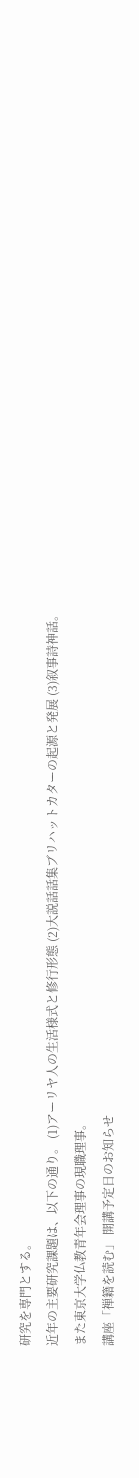研究を専門とする。
近年の主要研究課題は、以下の通り。 (1)アーリヤ人の生活様式と修行形態 (2)大説話話集ブリハットカターの起源と発展 (3)叙事詩神話。
また東京大学仏教青年会理事の現職理事。
講座「禅籍を読む」 開講予定日のお知らせ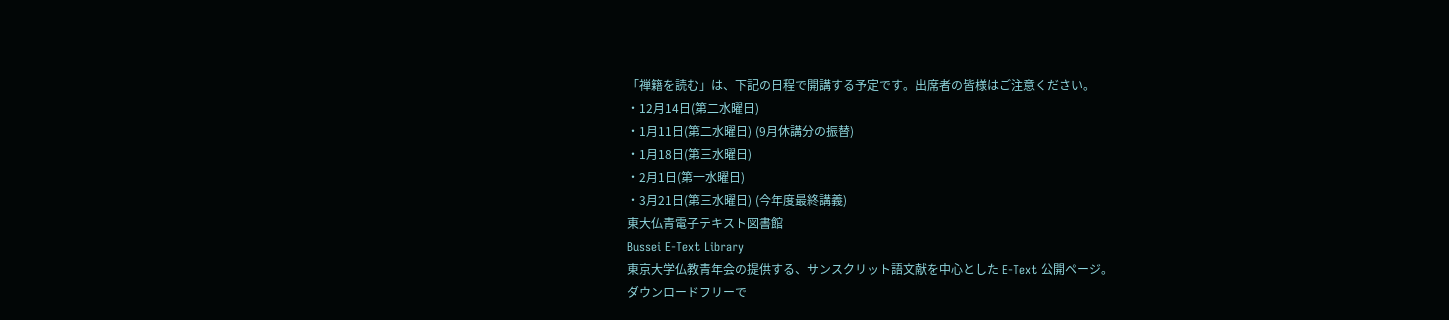「禅籍を読む」は、下記の日程で開講する予定です。出席者の皆様はご注意ください。
・12月14日(第二水曜日)
・1月11日(第二水曜日) (9月休講分の振替)
・1月18日(第三水曜日)
・2月1日(第一水曜日)
・3月21日(第三水曜日) (今年度最終講義)
東大仏青電子テキスト図書館
Bussei E-Text Library
東京大学仏教青年会の提供する、サンスクリット語文献を中心とした E-Text 公開ページ。
ダウンロードフリーで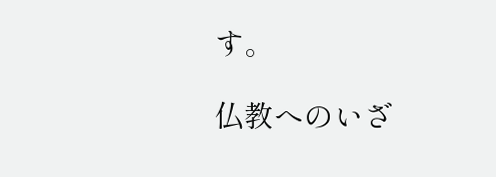す。

仏教へのいざ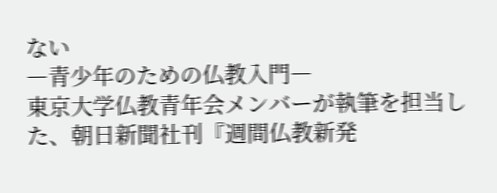ない
―青少年のための仏教入門―
東京大学仏教青年会メンバーが執筆を担当した、朝日新聞社刊『週間仏教新発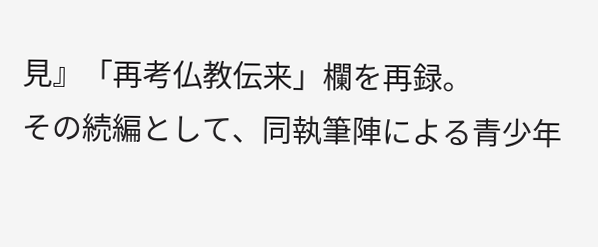見』「再考仏教伝来」欄を再録。
その続編として、同執筆陣による青少年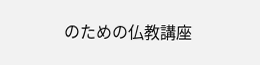のための仏教講座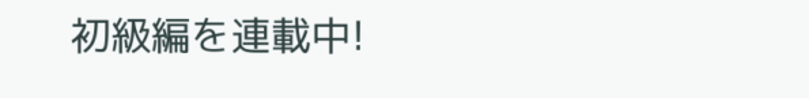初級編を連載中!